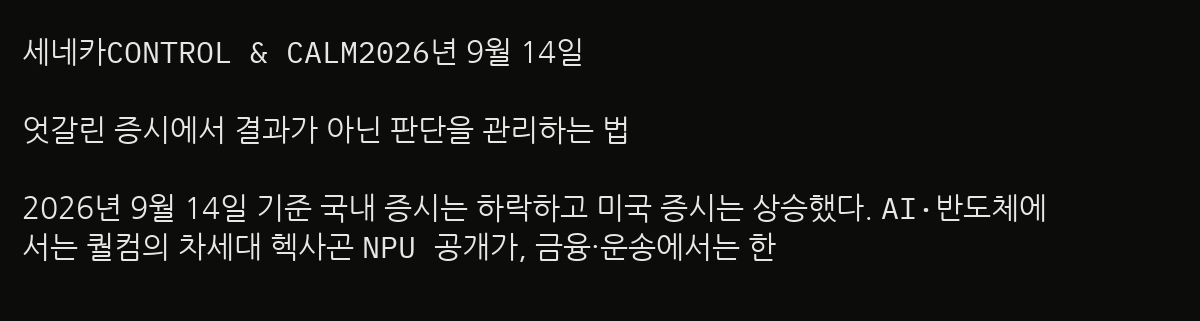세네카CONTROL & CALM2026년 9월 14일

엇갈린 증시에서 결과가 아닌 판단을 관리하는 법

2026년 9월 14일 기준 국내 증시는 하락하고 미국 증시는 상승했다. AI·반도체에서는 퀄컴의 차세대 헥사곤 NPU 공개가, 금융·운송에서는 한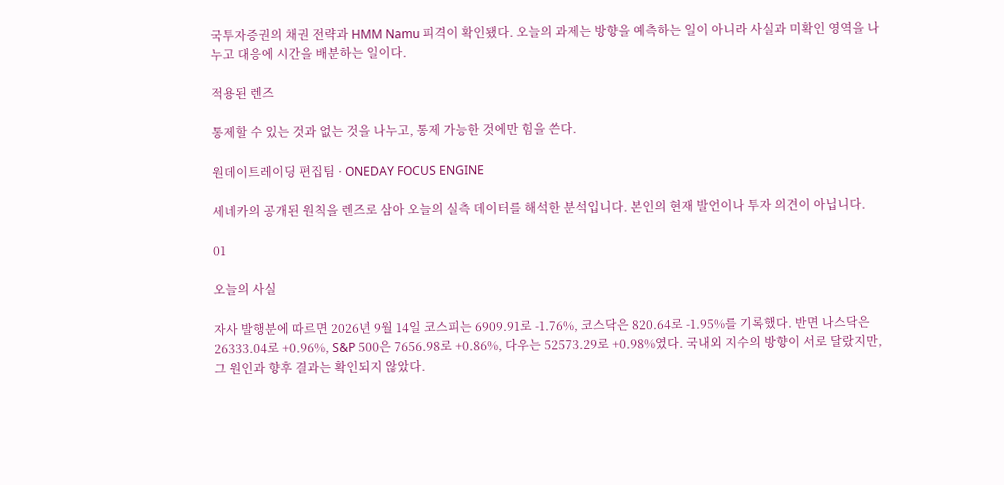국투자증권의 채권 전략과 HMM Namu 피격이 확인됐다. 오늘의 과제는 방향을 예측하는 일이 아니라 사실과 미확인 영역을 나누고 대응에 시간을 배분하는 일이다.

적용된 렌즈

통제할 수 있는 것과 없는 것을 나누고, 통제 가능한 것에만 힘을 쓴다.

원데이트레이딩 편집팀 · ONEDAY FOCUS ENGINE

세네카의 공개된 원칙을 렌즈로 삼아 오늘의 실측 데이터를 해석한 분석입니다. 본인의 현재 발언이나 투자 의견이 아닙니다.

01

오늘의 사실

자사 발행분에 따르면 2026년 9월 14일 코스피는 6909.91로 -1.76%, 코스닥은 820.64로 -1.95%를 기록했다. 반면 나스닥은 26333.04로 +0.96%, S&P 500은 7656.98로 +0.86%, 다우는 52573.29로 +0.98%였다. 국내외 지수의 방향이 서로 달랐지만, 그 원인과 향후 결과는 확인되지 않았다.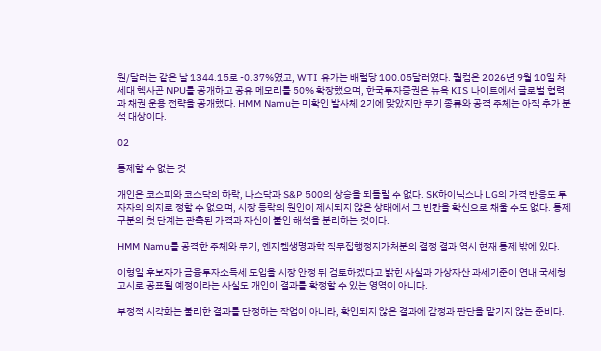원/달러는 같은 날 1344.15로 -0.37%였고, WTI 유가는 배럴당 100.05달러였다. 퀄컴은 2026년 9월 10일 차세대 헥사곤 NPU를 공개하고 공유 메모리를 50% 확장했으며, 한국투자증권은 뉴욕 KIS 나이트에서 글로벌 협력과 채권 운용 전략을 공개했다. HMM Namu는 미확인 발사체 2기에 맞았지만 무기 종류와 공격 주체는 아직 추가 분석 대상이다.

02

통제할 수 없는 것

개인은 코스피와 코스닥의 하락, 나스닥과 S&P 500의 상승을 되돌릴 수 없다. SK하이닉스나 LG의 가격 반응도 투자자의 의지로 정할 수 없으며, 시장 등락의 원인이 제시되지 않은 상태에서 그 빈칸을 확신으로 채울 수도 없다. 통제 구분의 첫 단계는 관측된 가격과 자신이 붙인 해석을 분리하는 것이다.

HMM Namu를 공격한 주체와 무기, 엔지켐생명과학 직무집행정지가처분의 결정 결과 역시 현재 통제 밖에 있다.

이형일 후보자가 금융투자소득세 도입을 시장 안정 뒤 검토하겠다고 밝힌 사실과 가상자산 과세기준이 연내 국세청 고시로 공표될 예정이라는 사실도 개인이 결과를 확정할 수 있는 영역이 아니다.

부정적 시각화는 불리한 결과를 단정하는 작업이 아니라, 확인되지 않은 결과에 감정과 판단을 맡기지 않는 준비다.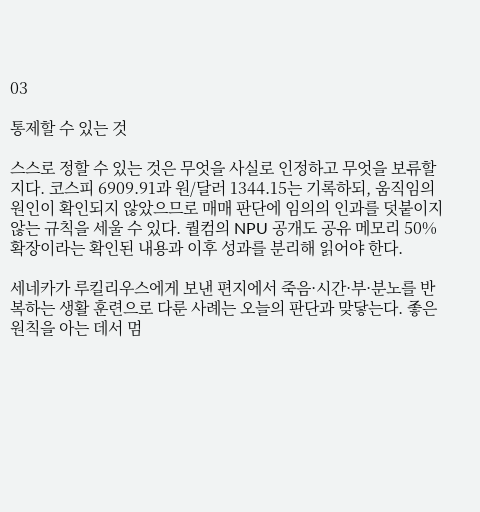03

통제할 수 있는 것

스스로 정할 수 있는 것은 무엇을 사실로 인정하고 무엇을 보류할지다. 코스피 6909.91과 원/달러 1344.15는 기록하되, 움직임의 원인이 확인되지 않았으므로 매매 판단에 임의의 인과를 덧붙이지 않는 규칙을 세울 수 있다. 퀄컴의 NPU 공개도 공유 메모리 50% 확장이라는 확인된 내용과 이후 성과를 분리해 읽어야 한다.

세네카가 루킬리우스에게 보낸 편지에서 죽음·시간·부·분노를 반복하는 생활 훈련으로 다룬 사례는 오늘의 판단과 맞닿는다. 좋은 원칙을 아는 데서 멈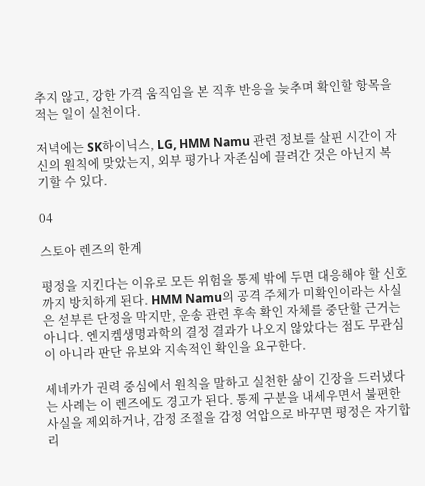추지 않고, 강한 가격 움직임을 본 직후 반응을 늦추며 확인할 항목을 적는 일이 실천이다.

저녁에는 SK하이닉스, LG, HMM Namu 관련 정보를 살핀 시간이 자신의 원칙에 맞았는지, 외부 평가나 자존심에 끌려간 것은 아닌지 복기할 수 있다.

04

스토아 렌즈의 한계

평정을 지킨다는 이유로 모든 위험을 통제 밖에 두면 대응해야 할 신호까지 방치하게 된다. HMM Namu의 공격 주체가 미확인이라는 사실은 섣부른 단정을 막지만, 운송 관련 후속 확인 자체를 중단할 근거는 아니다. 엔지켐생명과학의 결정 결과가 나오지 않았다는 점도 무관심이 아니라 판단 유보와 지속적인 확인을 요구한다.

세네카가 권력 중심에서 원칙을 말하고 실천한 삶이 긴장을 드러냈다는 사례는 이 렌즈에도 경고가 된다. 통제 구분을 내세우면서 불편한 사실을 제외하거나, 감정 조절을 감정 억압으로 바꾸면 평정은 자기합리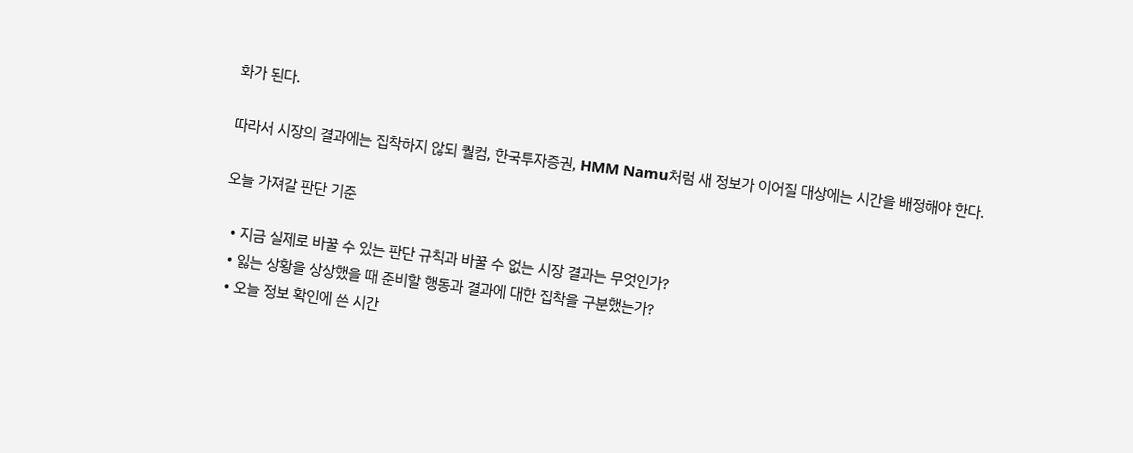화가 된다.

따라서 시장의 결과에는 집착하지 않되 퀄컴, 한국투자증권, HMM Namu처럼 새 정보가 이어질 대상에는 시간을 배정해야 한다.

오늘 가져갈 판단 기준

  • 지금 실제로 바꿀 수 있는 판단 규칙과 바꿀 수 없는 시장 결과는 무엇인가?
  • 잃는 상황을 상상했을 때 준비할 행동과 결과에 대한 집착을 구분했는가?
  • 오늘 정보 확인에 쓴 시간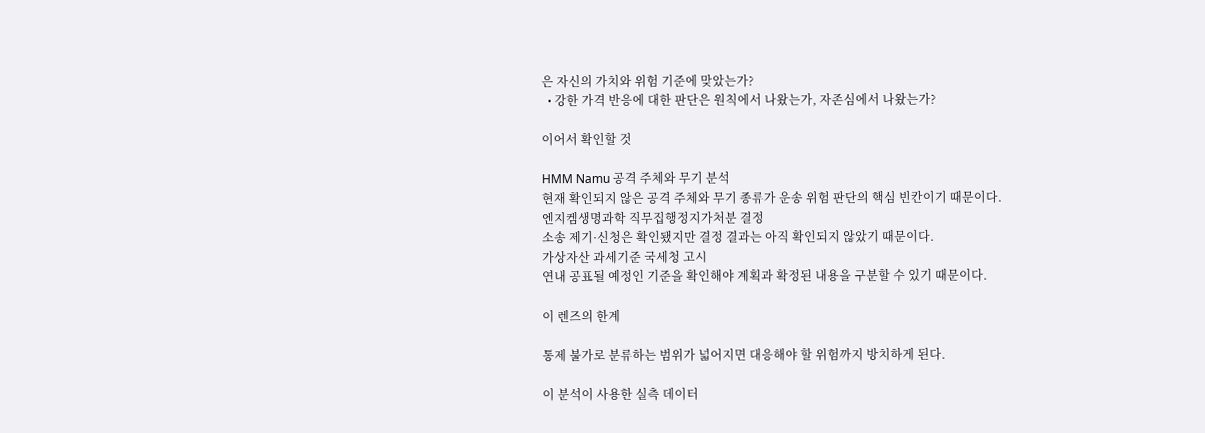은 자신의 가치와 위험 기준에 맞았는가?
  • 강한 가격 반응에 대한 판단은 원칙에서 나왔는가, 자존심에서 나왔는가?

이어서 확인할 것

HMM Namu 공격 주체와 무기 분석
현재 확인되지 않은 공격 주체와 무기 종류가 운송 위험 판단의 핵심 빈칸이기 때문이다.
엔지켐생명과학 직무집행정지가처분 결정
소송 제기·신청은 확인됐지만 결정 결과는 아직 확인되지 않았기 때문이다.
가상자산 과세기준 국세청 고시
연내 공표될 예정인 기준을 확인해야 계획과 확정된 내용을 구분할 수 있기 때문이다.

이 렌즈의 한계

통제 불가로 분류하는 범위가 넓어지면 대응해야 할 위험까지 방치하게 된다.

이 분석이 사용한 실측 데이터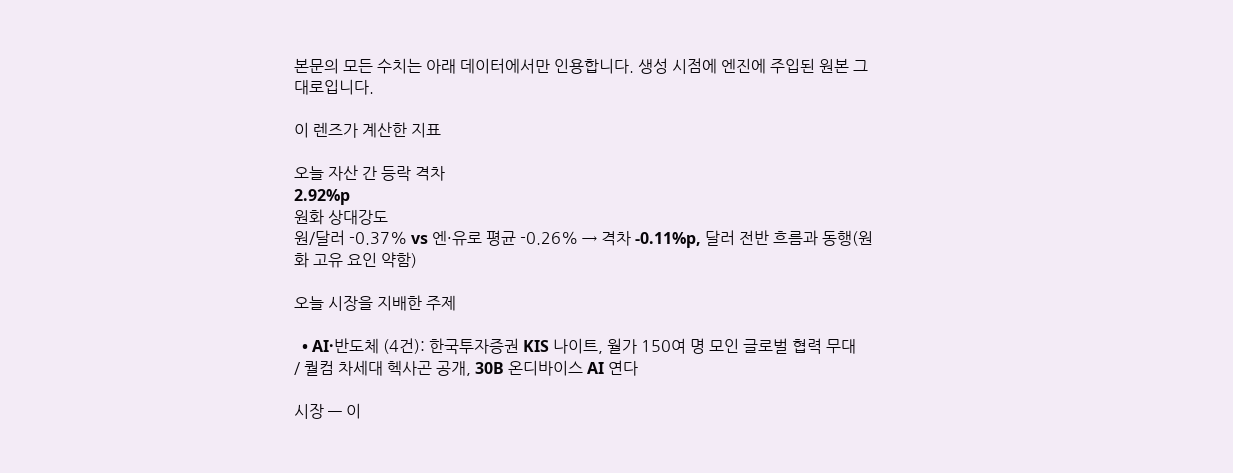본문의 모든 수치는 아래 데이터에서만 인용합니다. 생성 시점에 엔진에 주입된 원본 그대로입니다.

이 렌즈가 계산한 지표

오늘 자산 간 등락 격차
2.92%p
원화 상대강도
원/달러 -0.37% vs 엔·유로 평균 -0.26% → 격차 -0.11%p, 달러 전반 흐름과 동행(원화 고유 요인 약함)

오늘 시장을 지배한 주제

  • AI·반도체 (4건): 한국투자증권 KIS 나이트, 월가 150여 명 모인 글로벌 협력 무대 / 퀄컴 차세대 헥사곤 공개, 30B 온디바이스 AI 연다

시장 — 이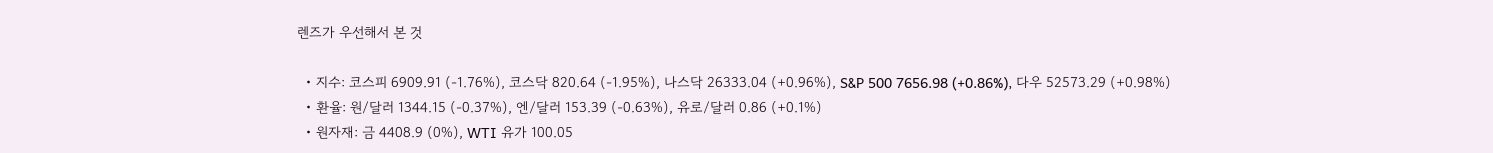렌즈가 우선해서 본 것

  • 지수: 코스피 6909.91 (-1.76%), 코스닥 820.64 (-1.95%), 나스닥 26333.04 (+0.96%), S&P 500 7656.98 (+0.86%), 다우 52573.29 (+0.98%)
  • 환율: 원/달러 1344.15 (-0.37%), 엔/달러 153.39 (-0.63%), 유로/달러 0.86 (+0.1%)
  • 원자재: 금 4408.9 (0%), WTI 유가 100.05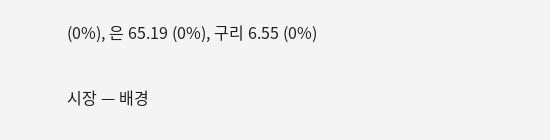(0%), 은 65.19 (0%), 구리 6.55 (0%)

시장 — 배경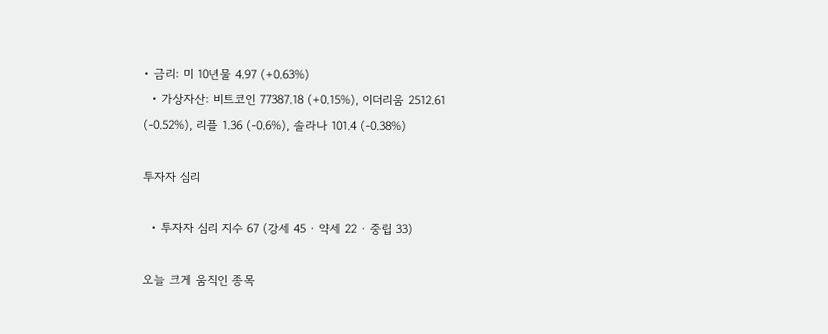• 금리: 미 10년물 4.97 (+0.63%)
  • 가상자산: 비트코인 77387.18 (+0.15%), 이더리움 2512.61 (-0.52%), 리플 1.36 (-0.6%), 솔라나 101.4 (-0.38%)

투자자 심리

  • 투자자 심리 지수 67 (강세 45 · 약세 22 · 중립 33)

오늘 크게 움직인 종목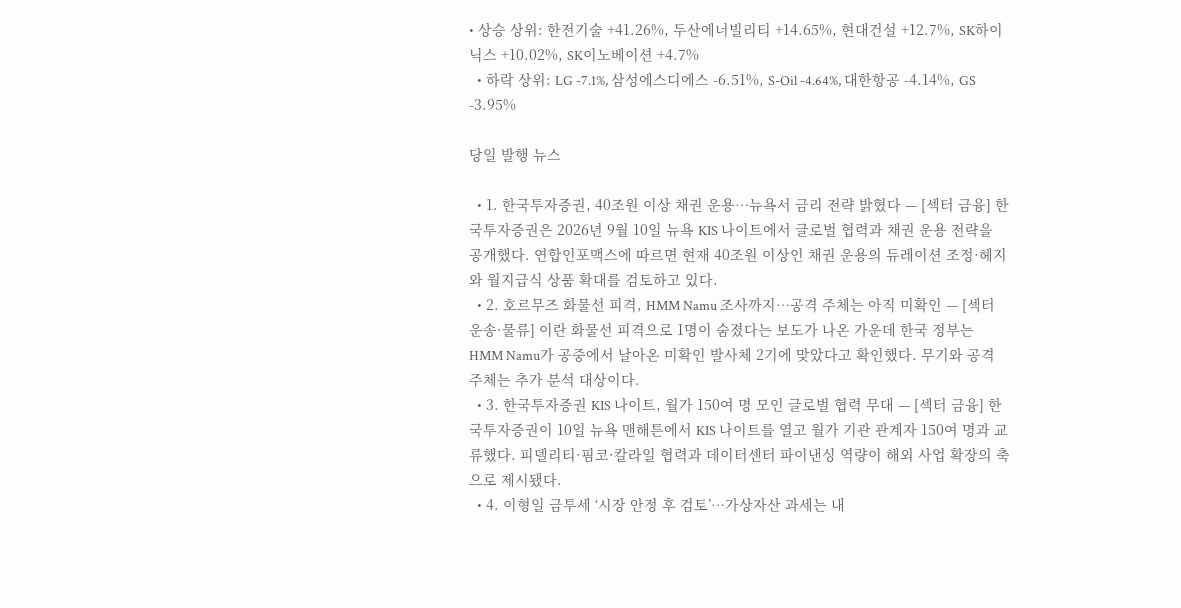• 상승 상위: 한전기술 +41.26%, 두산에너빌리티 +14.65%, 현대건설 +12.7%, SK하이닉스 +10.02%, SK이노베이션 +4.7%
  • 하락 상위: LG -7.1%, 삼성에스디에스 -6.51%, S-Oil -4.64%, 대한항공 -4.14%, GS -3.95%

당일 발행 뉴스

  • 1. 한국투자증권, 40조원 이상 채권 운용…뉴욕서 금리 전략 밝혔다 — [섹터 금융] 한국투자증권은 2026년 9월 10일 뉴욕 KIS 나이트에서 글로벌 협력과 채권 운용 전략을 공개했다. 연합인포맥스에 따르면 현재 40조원 이상인 채권 운용의 듀레이션 조정·헤지와 월지급식 상품 확대를 검토하고 있다.
  • 2. 호르무즈 화물선 피격, HMM Namu 조사까지…공격 주체는 아직 미확인 — [섹터 운송·물류] 이란 화물선 피격으로 1명이 숨졌다는 보도가 나온 가운데 한국 정부는 HMM Namu가 공중에서 날아온 미확인 발사체 2기에 맞았다고 확인했다. 무기와 공격 주체는 추가 분석 대상이다.
  • 3. 한국투자증권 KIS 나이트, 월가 150여 명 모인 글로벌 협력 무대 — [섹터 금융] 한국투자증권이 10일 뉴욕 맨해튼에서 KIS 나이트를 열고 월가 기관 관계자 150여 명과 교류했다. 피델리티·핌코·칼라일 협력과 데이터센터 파이낸싱 역량이 해외 사업 확장의 축으로 제시됐다.
  • 4. 이형일 금투세 ‘시장 안정 후 검토’…가상자산 과세는 내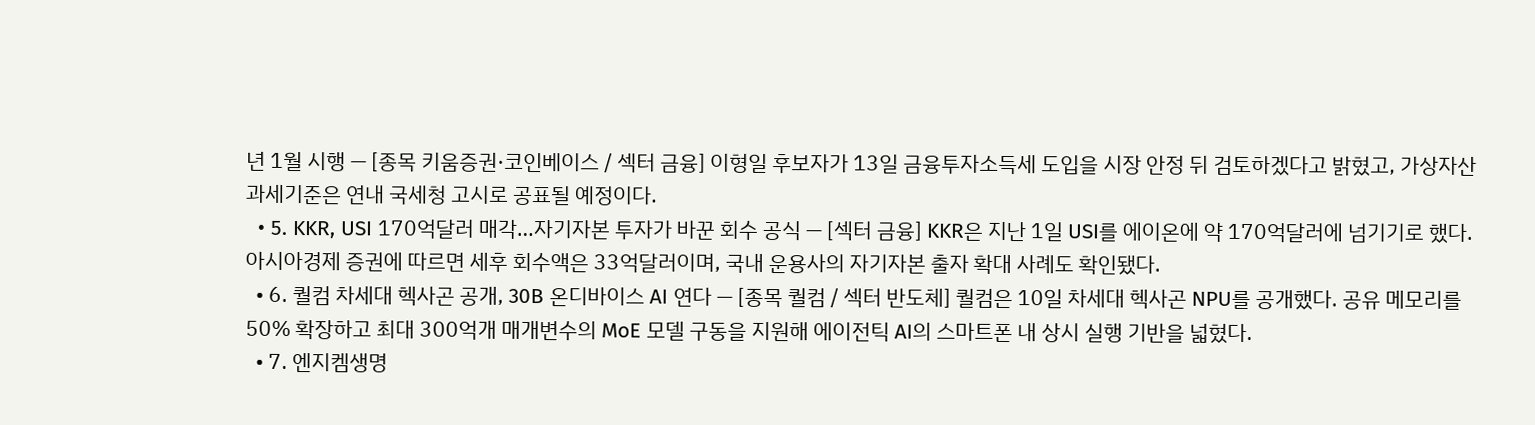년 1월 시행 — [종목 키움증권·코인베이스 / 섹터 금융] 이형일 후보자가 13일 금융투자소득세 도입을 시장 안정 뒤 검토하겠다고 밝혔고, 가상자산 과세기준은 연내 국세청 고시로 공표될 예정이다.
  • 5. KKR, USI 170억달러 매각…자기자본 투자가 바꾼 회수 공식 — [섹터 금융] KKR은 지난 1일 USI를 에이온에 약 170억달러에 넘기기로 했다. 아시아경제 증권에 따르면 세후 회수액은 33억달러이며, 국내 운용사의 자기자본 출자 확대 사례도 확인됐다.
  • 6. 퀄컴 차세대 헥사곤 공개, 30B 온디바이스 AI 연다 — [종목 퀄컴 / 섹터 반도체] 퀄컴은 10일 차세대 헥사곤 NPU를 공개했다. 공유 메모리를 50% 확장하고 최대 300억개 매개변수의 MoE 모델 구동을 지원해 에이전틱 AI의 스마트폰 내 상시 실행 기반을 넓혔다.
  • 7. 엔지켐생명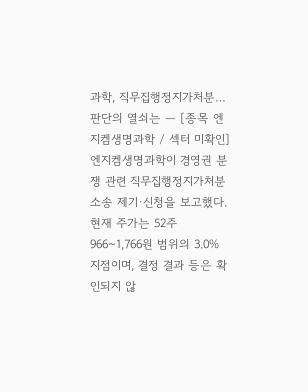과학, 직무집행정지가처분…판단의 열쇠는 — [종목 엔지켐생명과학 / 섹터 미확인] 엔지켐생명과학이 경영권 분쟁 관련 직무집행정지가처분 소송 제기·신청을 보고했다. 현재 주가는 52주 966~1,766원 범위의 3.0% 지점이며, 결정 결과 등은 확인되지 않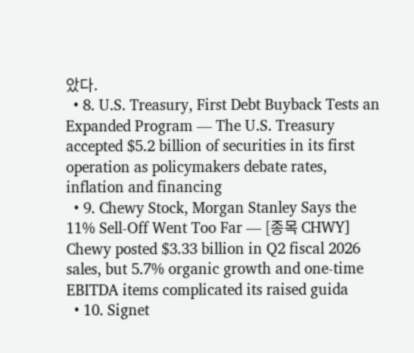았다.
  • 8. U.S. Treasury, First Debt Buyback Tests an Expanded Program — The U.S. Treasury accepted $5.2 billion of securities in its first operation as policymakers debate rates, inflation and financing
  • 9. Chewy Stock, Morgan Stanley Says the 11% Sell-Off Went Too Far — [종목 CHWY] Chewy posted $3.33 billion in Q2 fiscal 2026 sales, but 5.7% organic growth and one-time EBITDA items complicated its raised guida
  • 10. Signet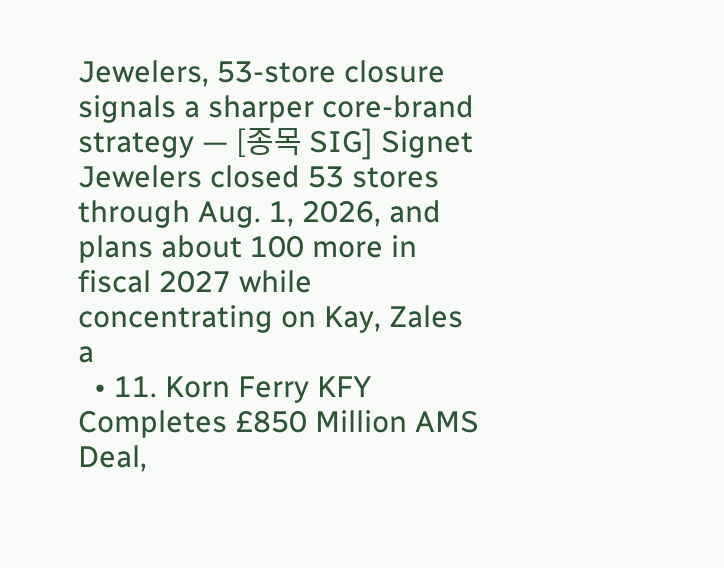Jewelers, 53-store closure signals a sharper core-brand strategy — [종목 SIG] Signet Jewelers closed 53 stores through Aug. 1, 2026, and plans about 100 more in fiscal 2027 while concentrating on Kay, Zales a
  • 11. Korn Ferry KFY Completes £850 Million AMS Deal,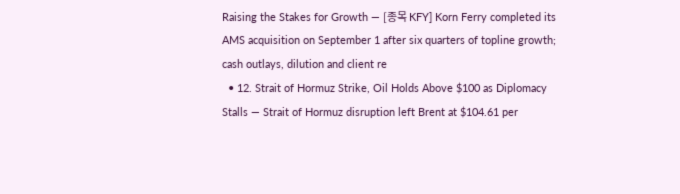Raising the Stakes for Growth — [종목 KFY] Korn Ferry completed its AMS acquisition on September 1 after six quarters of topline growth; cash outlays, dilution and client re
  • 12. Strait of Hormuz Strike, Oil Holds Above $100 as Diplomacy Stalls — Strait of Hormuz disruption left Brent at $104.61 per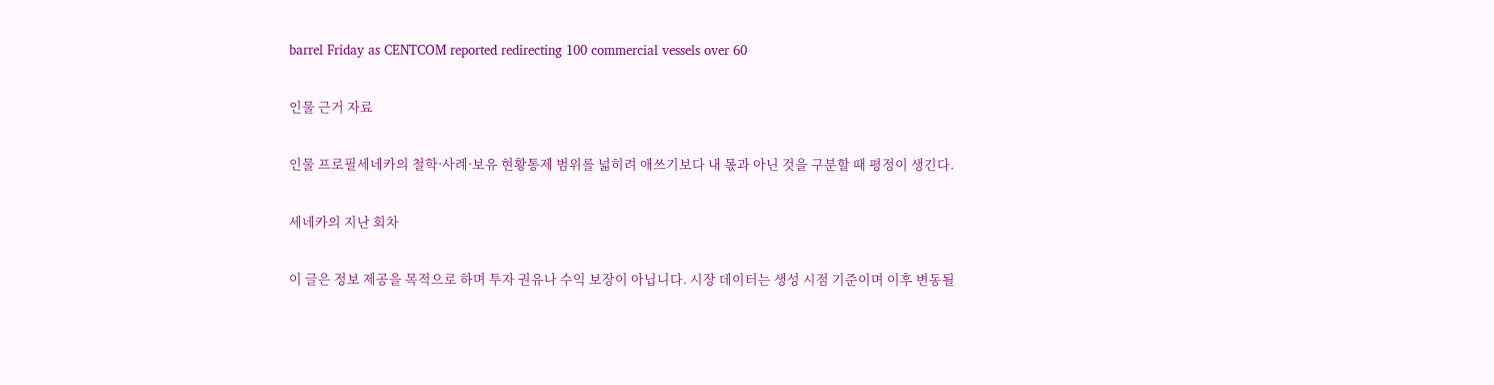barrel Friday as CENTCOM reported redirecting 100 commercial vessels over 60

인물 근거 자료

인물 프로필세네카의 철학·사례·보유 현황통제 범위를 넓히려 애쓰기보다 내 몫과 아닌 것을 구분할 때 평정이 생긴다.

세네카의 지난 회차

이 글은 정보 제공을 목적으로 하며 투자 권유나 수익 보장이 아닙니다. 시장 데이터는 생성 시점 기준이며 이후 변동될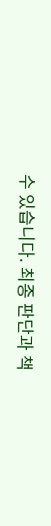수 있습니다. 최종 판단과 책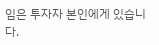임은 투자자 본인에게 있습니다.